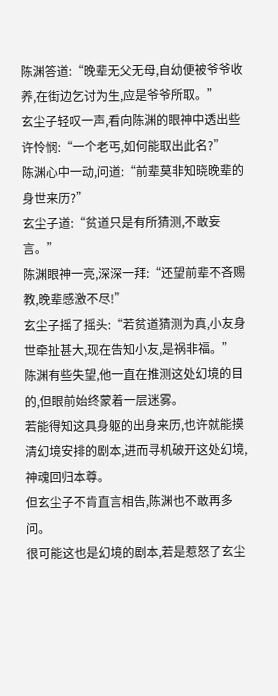陈渊答道:“晚辈无父无母,自幼便被爷爷收养,在街边乞讨为生,应是爷爷所取。”
玄尘子轻叹一声,看向陈渊的眼神中透出些许怜悯:“一个老丐,如何能取出此名?”
陈渊心中一动,问道:“前辈莫非知晓晚辈的身世来历?”
玄尘子道:“贫道只是有所猜测,不敢妄言。”
陈渊眼神一亮,深深一拜:“还望前辈不吝赐教,晚辈感激不尽!”
玄尘子摇了摇头:“若贫道猜测为真,小友身世牵扯甚大,现在告知小友,是祸非福。”
陈渊有些失望,他一直在推测这处幻境的目的,但眼前始终蒙着一层迷雾。
若能得知这具身躯的出身来历,也许就能摸清幻境安排的剧本,进而寻机破开这处幻境,神魂回归本尊。
但玄尘子不肯直言相告,陈渊也不敢再多问。
很可能这也是幻境的剧本,若是惹怒了玄尘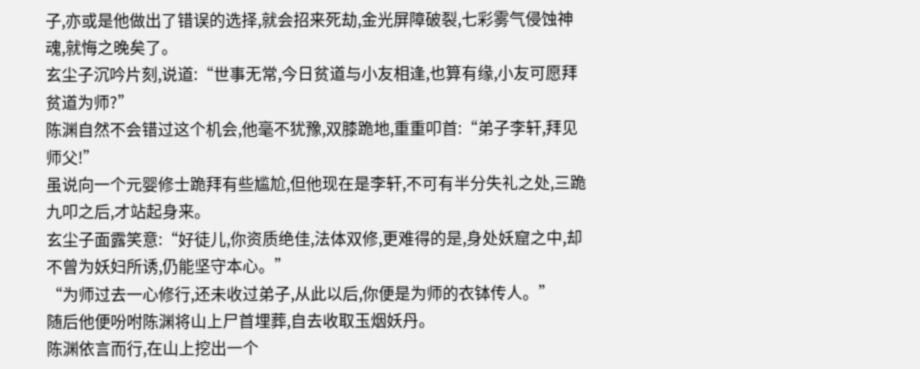子,亦或是他做出了错误的选择,就会招来死劫,金光屏障破裂,七彩雾气侵蚀神魂,就悔之晚矣了。
玄尘子沉吟片刻,说道:“世事无常,今日贫道与小友相逢,也算有缘,小友可愿拜贫道为师?”
陈渊自然不会错过这个机会,他毫不犹豫,双膝跪地,重重叩首:“弟子李轩,拜见师父!”
虽说向一个元婴修士跪拜有些尴尬,但他现在是李轩,不可有半分失礼之处,三跪九叩之后,才站起身来。
玄尘子面露笑意:“好徒儿,你资质绝佳,法体双修,更难得的是,身处妖窟之中,却不曾为妖妇所诱,仍能坚守本心。”
“为师过去一心修行,还未收过弟子,从此以后,你便是为师的衣钵传人。”
随后他便吩咐陈渊将山上尸首埋葬,自去收取玉烟妖丹。
陈渊依言而行,在山上挖出一个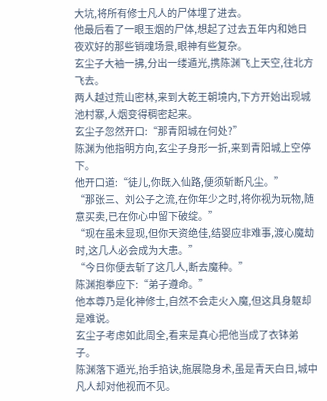大坑,将所有修士凡人的尸体埋了进去。
他最后看了一眼玉烟的尸体,想起了过去五年内和她日夜欢好的那些销魂场景,眼神有些复杂。
玄尘子大袖一拂,分出一缕遁光,携陈渊飞上天空,往北方飞去。
两人越过荒山密林,来到大乾王朝境内,下方开始出现城池村寨,人烟变得稠密起来。
玄尘子忽然开口:“那青阳城在何处?”
陈渊为他指明方向,玄尘子身形一折,来到青阳城上空停下。
他开口道:“徒儿,你既入仙路,便须斩断凡尘。”
“那张三、刘公子之流,在你年少之时,将你视为玩物,随意买卖,已在你心中留下破绽。”
“现在虽未显现,但你天资绝佳,结婴应非难事,渡心魔劫时,这几人必会成为大患。”
“今日你便去斩了这几人,断去魔种。”
陈渊抱拳应下:“弟子遵命。”
他本尊乃是化神修士,自然不会走火入魔,但这具身躯却是难说。
玄尘子考虑如此周全,看来是真心把他当成了衣钵弟子。
陈渊落下遁光,抬手掐诀,施展隐身术,虽是青天白日,城中凡人却对他视而不见。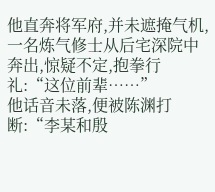他直奔将军府,并未遮掩气机,一名炼气修士从后宅深院中奔出,惊疑不定,抱拳行礼:“这位前辈……”
他话音未落,便被陈渊打断:“李某和殷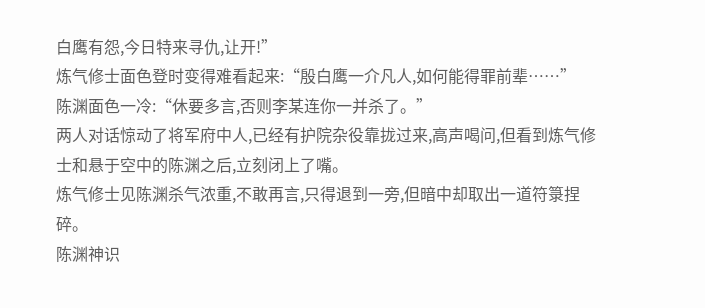白鹰有怨,今日特来寻仇,让开!”
炼气修士面色登时变得难看起来:“殷白鹰一介凡人,如何能得罪前辈……”
陈渊面色一冷:“休要多言,否则李某连你一并杀了。”
两人对话惊动了将军府中人,已经有护院杂役靠拢过来,高声喝问,但看到炼气修士和悬于空中的陈渊之后,立刻闭上了嘴。
炼气修士见陈渊杀气浓重,不敢再言,只得退到一旁,但暗中却取出一道符箓捏碎。
陈渊神识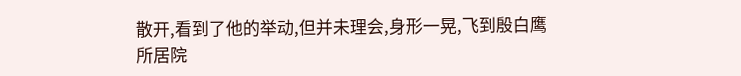散开,看到了他的举动,但并未理会,身形一晃,飞到殷白鹰所居院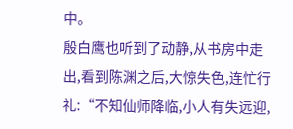中。
殷白鹰也听到了动静,从书房中走出,看到陈渊之后,大惊失色,连忙行礼:“不知仙师降临,小人有失远迎,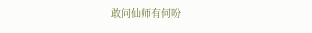敢问仙师有何吩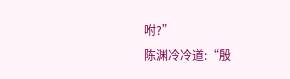咐?”
陈渊冷冷道:“殷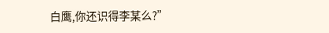白鹰,你还识得李某么?”